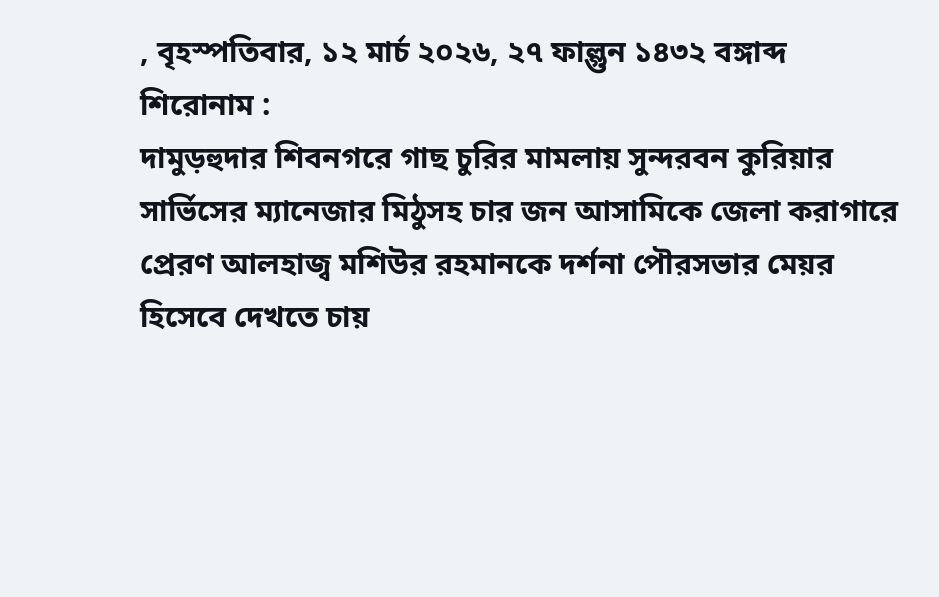, বৃহস্পতিবার, ১২ মার্চ ২০২৬, ২৭ ফাল্গুন ১৪৩২ বঙ্গাব্দ
শিরোনাম :
দামুড়হুদার শিবনগরে গাছ চুরির মামলায় সুন্দরবন কুরিয়ার সার্ভিসের ম্যানেজার মিঠুসহ চার জন আসামিকে জেলা করাগারে প্রেরণ আলহাজ্ব মশিউর রহমানকে দর্শনা পৌরসভার মেয়র হিসেবে দেখতে চায়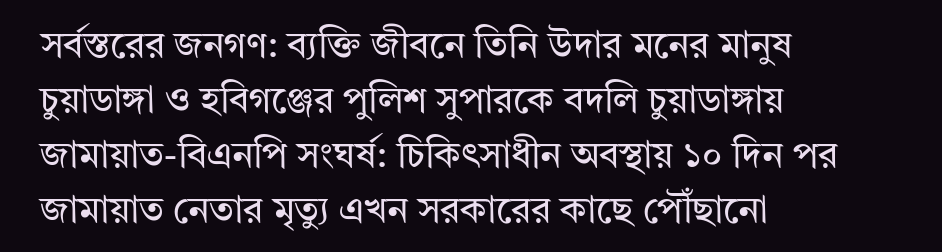সর্বস্তরের জনগণ: ব্যক্তি জীবনে তিনি উদার মনের মানুষ চুয়াডাঙ্গা ও হবিগঞ্জের পুলিশ সুপারকে বদলি চুয়াডাঙ্গায় জামায়াত-বিএনপি সংঘর্ষ: চিকিৎসাধীন অবস্থায় ১০ দিন পর জামায়াত নেতার মৃত্যু এখন সরকারের কাছে পৌঁছানো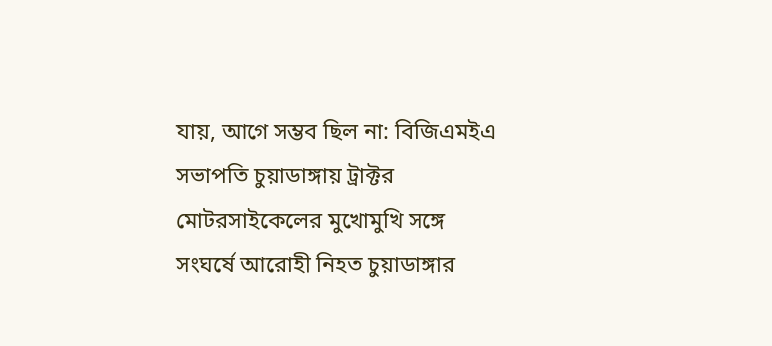যায়, আগে সম্ভব ছিল না: বিজিএমইএ সভাপতি চুয়াডাঙ্গায় ট্রাক্টর মোটরসাইকেলের মুখোমুখি সঙ্গে সংঘর্ষে আরোহী নিহত চুয়াডাঙ্গার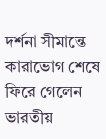দর্শনা সীমান্তে কারাভোগ শেষে ফিরে গেলেন ভারতীয়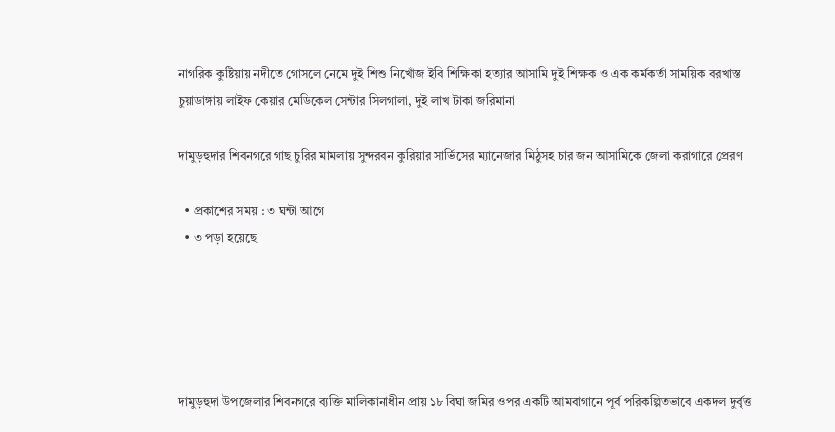নাগরিক কুষ্টিয়ায় নদীতে গোসলে নেমে দুই শিশু নিখোঁজ ইবি শিক্ষিকা হত্যার আসামি দুই শিক্ষক ও এক কর্মকর্তা সাময়িক বরখাস্ত চুয়াডাঙ্গায় লাইফ কেয়ার মেডিকেল সেন্টার সিলগালা, দুই লাখ টাকা জরিমানা

দামুড়হুদার শিবনগরে গাছ চুরির মামলায় সুন্দরবন কুরিয়ার সার্ভিসের ম্যানেজার মিঠুসহ চার জন আসামিকে জেলা করাগারে প্রেরণ

  • প্রকাশের সময় : ৩ ঘন্টা আগে
  • ৩ পড়া হয়েছে





দামুড়হুদা উপজেলার শিবনগরে ব্যক্তি মালিকানাধীন প্রায় ১৮ বিঘা জমির ওপর একটি আমবাগানে পূর্ব পরিকল্পিতভাবে একদল দুর্বৃত্ত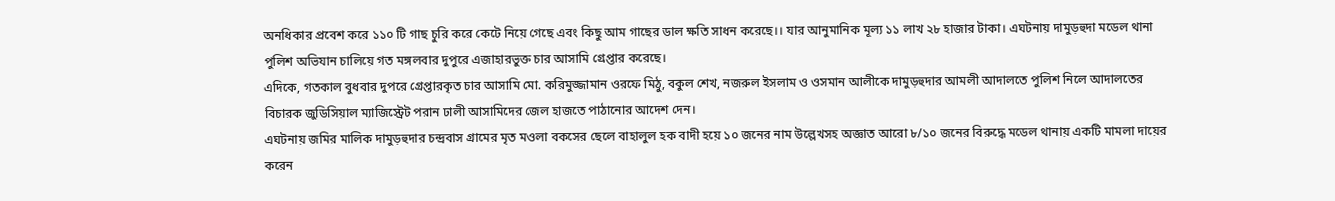অনধিকার প্রবেশ করে ১১০ টি গাছ চুরি করে কেটে নিয়ে গেছে এবং কিছু আম গাছের ডাল ক্ষতি সাধন করেছে।। যার আনুমানিক মূল্য ১১ লাখ ২৮ হাজার টাকা। এঘটনায় দামুড়হুদা মডেল থানা পুলিশ অভিযান চালিয়ে গত মঙ্গলবার দুপুরে এজাহারভুক্ত চার আসামি গ্রেপ্তার করেছে।
এদিকে, গতকাল বুধবার দুপরে গ্রেপ্তারকৃত চার আসামি মো. করিমুজ্জামান ওরফে মিঠু, বকুল শেখ, নজরুল ইসলাম ও ওসমান আলীকে দামুড়হুদার আমলী আদালতে পুলিশ নিলে আদালতের বিচারক জুডিসিয়াল ম্যাজিস্ট্রেট পরান ঢালী আসামিদের জেল হাজতে পাঠানোর আদেশ দেন।
এঘটনায় জমির মালিক দামুড়হুদার চন্দ্রবাস গ্রামের মৃত মওলা বকসের ছেলে বাহালুল হক বাদী হয়ে ১০ জনের নাম উল্লেখসহ অজ্ঞাত আরো ৮/১০ জনের বিরুদ্ধে মডেল থানায় একটি মামলা দায়ের করেন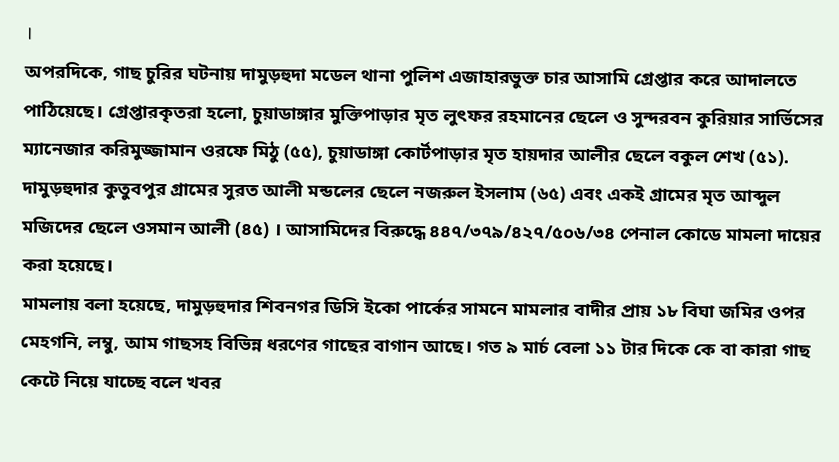।
অপরদিকে, গাছ চুরির ঘটনায় দামুড়হুদা মডেল থানা পুলিশ এজাহারভুক্ত চার আসামি গ্রেপ্তার করে আদালতে পাঠিয়েছে। গ্রেপ্তারকৃতরা হলো, চুয়াডাঙ্গার মুক্তিপাড়ার মৃত লুৎফর রহমানের ছেলে ও সুন্দরবন কুরিয়ার সার্ভিসের ম্যানেজার করিমুজ্জামান ওরফে মিঠু (৫৫), চুয়াডাঙ্গা কোর্টপাড়ার মৃত হায়দার আলীর ছেলে বকুল শেখ (৫১). দামুড়হুদার কুতুবপুর গ্রামের সুরত আলী মন্ডলের ছেলে নজরুল ইসলাম (৬৫) এবং একই গ্রামের মৃত আব্দুল মজিদের ছেলে ওসমান আলী (৪৫) । আসামিদের বিরুদ্ধে ৪৪৭/৩৭৯/৪২৭/৫০৬/৩৪ পেনাল কোডে মামলা দায়ের করা হয়েছে।
মামলায় বলা হয়েছে, দামুড়হুদার শিবনগর ডিসি ইকো পার্কের সামনে মামলার বাদীর প্রায় ১৮ বিঘা জমির ওপর মেহগনি, লম্বু, আম গাছসহ বিভিন্ন ধরণের গাছের বাগান আছে। গত ৯ মার্চ বেলা ১১ টার দিকে কে বা কারা গাছ কেটে নিয়ে যাচ্ছে বলে খবর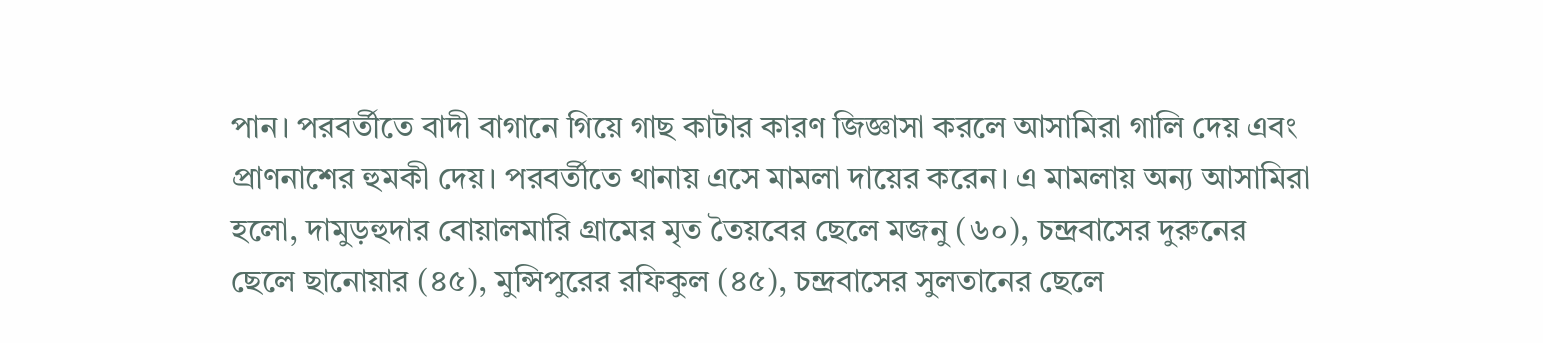পান। পরবর্তীতে বাদী বাগানে গিয়ে গাছ কাটার কারণ জিজ্ঞাসা করলে আসামিরা গালি দেয় এবং প্রাণনাশের হুমকী দেয়। পরবর্তীতে থানায় এসে মামলা দায়ের করেন। এ মামলায় অন্য আসামিরা হলো, দামুড়হুদার বোয়ালমারি গ্রামের মৃত তৈয়বের ছেলে মজনু (৬০), চন্দ্রবাসের দুরুনের ছেলে ছানোয়ার (৪৫), মুন্সিপুরের রফিকুল (৪৫), চন্দ্রবাসের সুলতানের ছেলে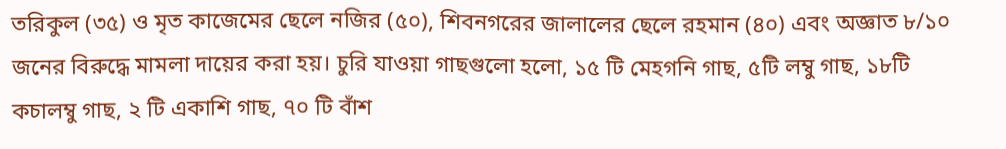তরিকুল (৩৫) ও মৃত কাজেমের ছেলে নজির (৫০), শিবনগরের জালালের ছেলে রহমান (৪০) এবং অজ্ঞাত ৮/১০ জনের বিরুদ্ধে মামলা দায়ের করা হয়। চুরি যাওয়া গাছগুলো হলো, ১৫ টি মেহগনি গাছ, ৫টি লম্বু গাছ, ১৮টি কচালম্বু গাছ, ২ টি একাশি গাছ, ৭০ টি বাঁশ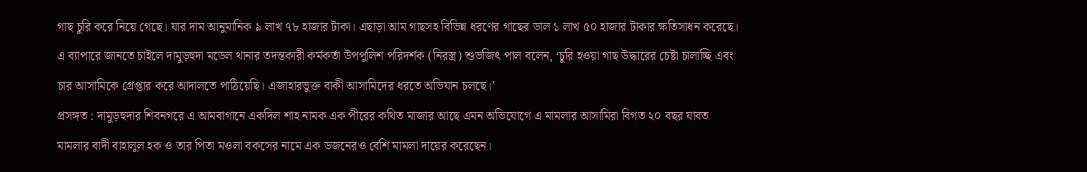গাছ চুরি করে নিয়ে গেছে। যার দাম আনুমানিক ৯ লাখ ৭৮ হাজার টাকা। এছাড়া আম গাছসহ বিভিন্ন ধরণের গাছের ডাল ১ লাখ ৫০ হাজার টাকার ক্ষতিসাধন করেছে।
এ ব্যাপারে জানতে চাইলে দামুড়হুদা মডেল থানার তদন্তকারী কর্মকর্তা উপপুলিশ পরিদর্শক (নিরস্ত্র) শুভজিৎ পাল বলেন, ‘চুরি হওয়া গাছ উদ্ধারের চেষ্টা চালাচ্ছি এবং চার আসামিকে গ্রেপ্তার করে আদালতে পাঠিয়েছি। এজাহারভুক্ত বাকী আসামিদের ধরতে অভিযান চলছে।’
প্রসঙ্গত : দামুড়হুদার শিবনগরে এ আমবাগানে একদিল শাহ নামক এক পীরের কথিত মাজার আছে এমন অভিযোগে এ মামলার আসামিরা বিগত ২০ বছর যাবত মামলার বাদী বাহালুল হক ও তার পিতা মওলা বকসের নামে এক ডজনেরও বেশি মামলা দায়ের করেছেন।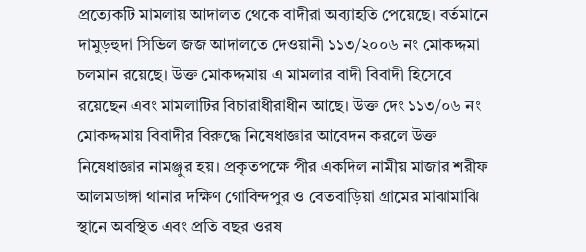প্রত্যেকটি মামলায় আদালত থেকে বাদীরা অব্যাহতি পেয়েছে। বর্তমানে দামুড়হুদা সিভিল জজ আদালতে দেওয়ানী ১১৩/২০০৬ নং মোকদ্দমা চলমান রয়েছে। উক্ত মোকদ্দমায় এ মামলার বাদী বিবাদী হিসেবে রয়েছেন এবং মামলাটির বিচারাধীরাধীন আছে। উক্ত দেং ১১৩/০৬ নং মোকদ্দমায় বিবাদীর বিরুদ্ধে নিষেধাজ্ঞার আবেদন করলে উক্ত নিষেধাজ্ঞার নামঞ্জুর হয়। প্রকৃতপক্ষে পীর একদিল নামীয় মাজার শরীফ আলমডাঙ্গা থানার দক্ষিণ গোবিন্দপুর ও বেতবাড়িয়া গ্রামের মাঝামাঝি স্থানে অবস্থিত এবং প্রতি বছর ওরষ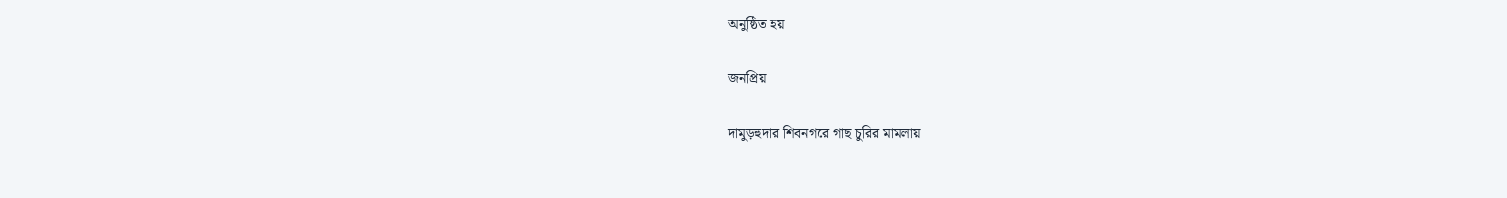অনুষ্ঠিত হয়

জনপ্রিয়

দামুড়হুদার শিবনগরে গাছ চুরির মামলায়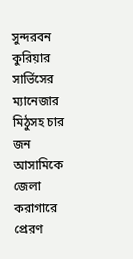সুন্দরবন কুরিয়ার সার্ভিসের ম্যানেজার মিঠুসহ চার জন আসামিকে জেলা করাগারে প্রেরণ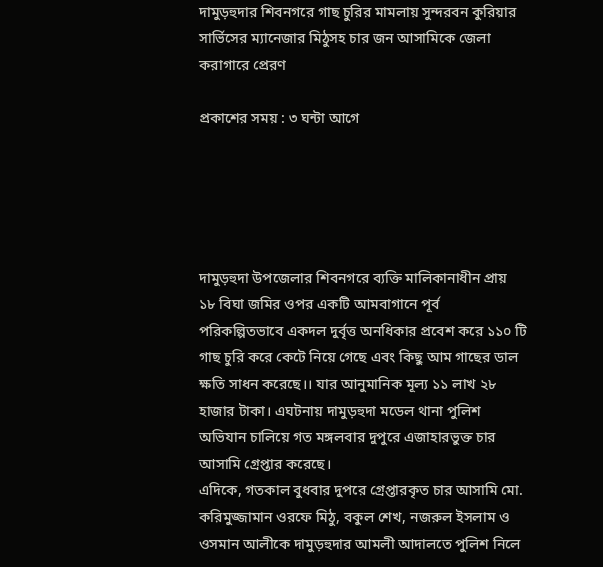দামুড়হুদার শিবনগরে গাছ চুরির মামলায় সুন্দরবন কুরিয়ার সার্ভিসের ম্যানেজার মিঠুসহ চার জন আসামিকে জেলা করাগারে প্রেরণ

প্রকাশের সময় : ৩ ঘন্টা আগে





দামুড়হুদা উপজেলার শিবনগরে ব্যক্তি মালিকানাধীন প্রায় ১৮ বিঘা জমির ওপর একটি আমবাগানে পূর্ব পরিকল্পিতভাবে একদল দুর্বৃত্ত অনধিকার প্রবেশ করে ১১০ টি গাছ চুরি করে কেটে নিয়ে গেছে এবং কিছু আম গাছের ডাল ক্ষতি সাধন করেছে।। যার আনুমানিক মূল্য ১১ লাখ ২৮ হাজার টাকা। এঘটনায় দামুড়হুদা মডেল থানা পুলিশ অভিযান চালিয়ে গত মঙ্গলবার দুপুরে এজাহারভুক্ত চার আসামি গ্রেপ্তার করেছে।
এদিকে, গতকাল বুধবার দুপরে গ্রেপ্তারকৃত চার আসামি মো. করিমুজ্জামান ওরফে মিঠু, বকুল শেখ, নজরুল ইসলাম ও ওসমান আলীকে দামুড়হুদার আমলী আদালতে পুলিশ নিলে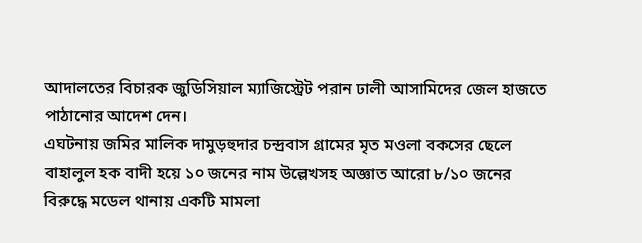আদালতের বিচারক জুডিসিয়াল ম্যাজিস্ট্রেট পরান ঢালী আসামিদের জেল হাজতে পাঠানোর আদেশ দেন।
এঘটনায় জমির মালিক দামুড়হুদার চন্দ্রবাস গ্রামের মৃত মওলা বকসের ছেলে বাহালুল হক বাদী হয়ে ১০ জনের নাম উল্লেখসহ অজ্ঞাত আরো ৮/১০ জনের বিরুদ্ধে মডেল থানায় একটি মামলা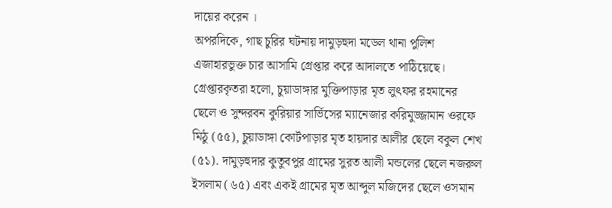দায়ের করেন ।
অপরদিকে, গাছ চুরির ঘটনায় দামুড়হুদা মডেল থানা পুলিশ এজাহারভুক্ত চার আসামি গ্রেপ্তার করে আদালতে পাঠিয়েছে। গ্রেপ্তারকৃতরা হলো, চুয়াডাঙ্গার মুক্তিপাড়ার মৃত লুৎফর রহমানের ছেলে ও সুন্দরবন কুরিয়ার সার্ভিসের ম্যানেজার করিমুজ্জামান ওরফে মিঠু (৫৫), চুয়াডাঙ্গা কোর্টপাড়ার মৃত হায়দার আলীর ছেলে বকুল শেখ (৫১). দামুড়হুদার কুতুবপুর গ্রামের সুরত আলী মন্ডলের ছেলে নজরুল ইসলাম (৬৫) এবং একই গ্রামের মৃত আব্দুল মজিদের ছেলে ওসমান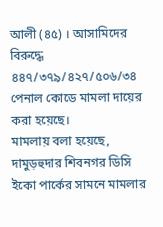আলী (৪৫) । আসামিদের বিরুদ্ধে ৪৪৭/৩৭৯/৪২৭/৫০৬/৩৪ পেনাল কোডে মামলা দায়ের করা হয়েছে।
মামলায় বলা হয়েছে, দামুড়হুদার শিবনগর ডিসি ইকো পার্কের সামনে মামলার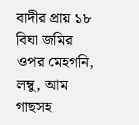বাদীর প্রায় ১৮ বিঘা জমির ওপর মেহগনি, লম্বু, আম গাছসহ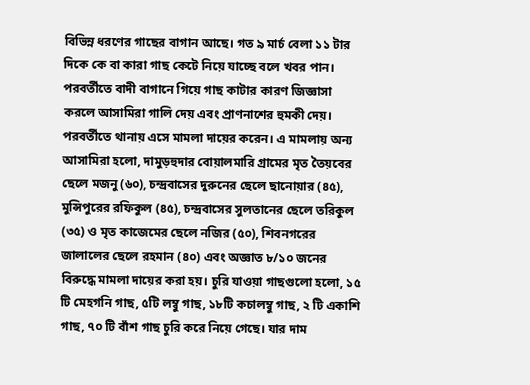বিভিন্ন ধরণের গাছের বাগান আছে। গত ৯ মার্চ বেলা ১১ টার দিকে কে বা কারা গাছ কেটে নিয়ে যাচ্ছে বলে খবর পান। পরবর্তীতে বাদী বাগানে গিয়ে গাছ কাটার কারণ জিজ্ঞাসা করলে আসামিরা গালি দেয় এবং প্রাণনাশের হুমকী দেয়। পরবর্তীতে থানায় এসে মামলা দায়ের করেন। এ মামলায় অন্য আসামিরা হলো, দামুড়হুদার বোয়ালমারি গ্রামের মৃত তৈয়বের ছেলে মজনু (৬০), চন্দ্রবাসের দুরুনের ছেলে ছানোয়ার (৪৫), মুন্সিপুরের রফিকুল (৪৫), চন্দ্রবাসের সুলতানের ছেলে তরিকুল (৩৫) ও মৃত কাজেমের ছেলে নজির (৫০), শিবনগরের জালালের ছেলে রহমান (৪০) এবং অজ্ঞাত ৮/১০ জনের বিরুদ্ধে মামলা দায়ের করা হয়। চুরি যাওয়া গাছগুলো হলো, ১৫ টি মেহগনি গাছ, ৫টি লম্বু গাছ, ১৮টি কচালম্বু গাছ, ২ টি একাশি গাছ, ৭০ টি বাঁশ গাছ চুরি করে নিয়ে গেছে। যার দাম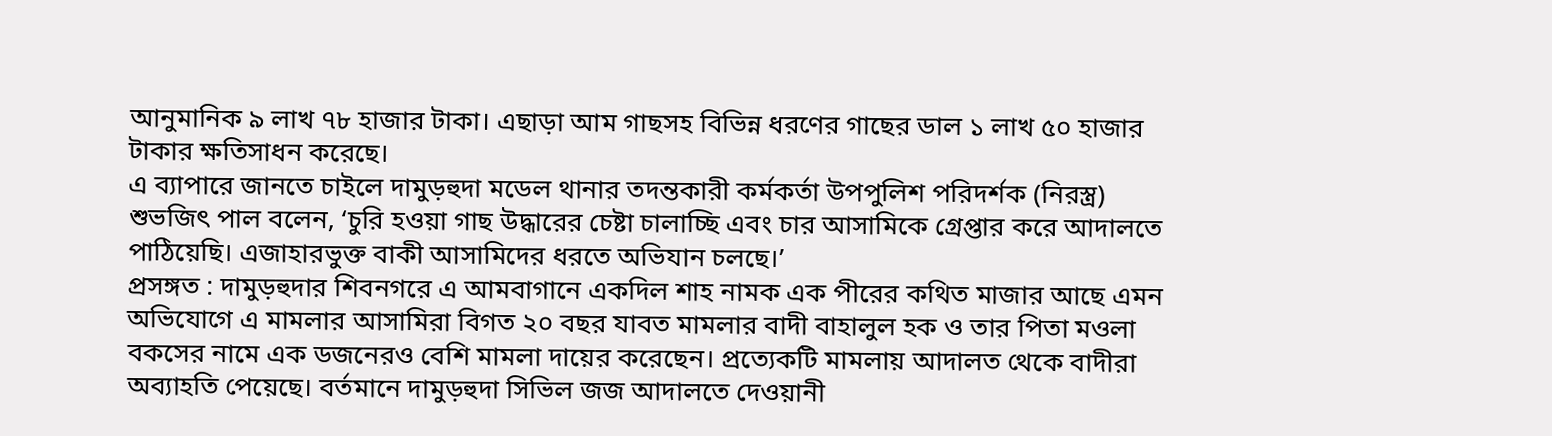আনুমানিক ৯ লাখ ৭৮ হাজার টাকা। এছাড়া আম গাছসহ বিভিন্ন ধরণের গাছের ডাল ১ লাখ ৫০ হাজার টাকার ক্ষতিসাধন করেছে।
এ ব্যাপারে জানতে চাইলে দামুড়হুদা মডেল থানার তদন্তকারী কর্মকর্তা উপপুলিশ পরিদর্শক (নিরস্ত্র) শুভজিৎ পাল বলেন, ‘চুরি হওয়া গাছ উদ্ধারের চেষ্টা চালাচ্ছি এবং চার আসামিকে গ্রেপ্তার করে আদালতে পাঠিয়েছি। এজাহারভুক্ত বাকী আসামিদের ধরতে অভিযান চলছে।’
প্রসঙ্গত : দামুড়হুদার শিবনগরে এ আমবাগানে একদিল শাহ নামক এক পীরের কথিত মাজার আছে এমন অভিযোগে এ মামলার আসামিরা বিগত ২০ বছর যাবত মামলার বাদী বাহালুল হক ও তার পিতা মওলা বকসের নামে এক ডজনেরও বেশি মামলা দায়ের করেছেন। প্রত্যেকটি মামলায় আদালত থেকে বাদীরা অব্যাহতি পেয়েছে। বর্তমানে দামুড়হুদা সিভিল জজ আদালতে দেওয়ানী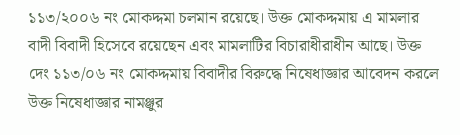১১৩/২০০৬ নং মোকদ্দমা চলমান রয়েছে। উক্ত মোকদ্দমায় এ মামলার বাদী বিবাদী হিসেবে রয়েছেন এবং মামলাটির বিচারাধীরাধীন আছে। উক্ত দেং ১১৩/০৬ নং মোকদ্দমায় বিবাদীর বিরুদ্ধে নিষেধাজ্ঞার আবেদন করলে উক্ত নিষেধাজ্ঞার নামঞ্জুর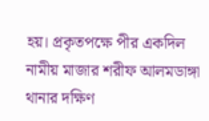হয়। প্রকৃতপক্ষে পীর একদিল নামীয় মাজার শরীফ আলমডাঙ্গা থানার দক্ষিণ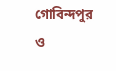গোবিন্দপুর ও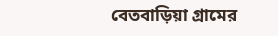বেতবাড়িয়া গ্রামের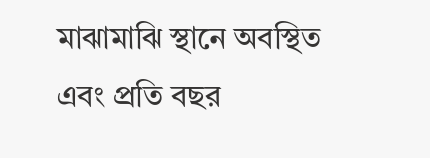মাঝামাঝি স্থানে অবস্থিত এবং প্রতি বছর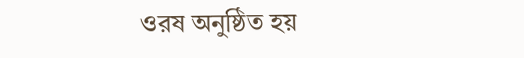ওরষ অনুষ্ঠিত হয়